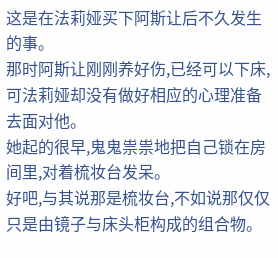这是在法莉娅买下阿斯让后不久发生的事。
那时阿斯让刚刚养好伤,已经可以下床,可法莉娅却没有做好相应的心理准备去面对他。
她起的很早,鬼鬼祟祟地把自己锁在房间里,对着梳妆台发呆。
好吧,与其说那是梳妆台,不如说那仅仅只是由镜子与床头柜构成的组合物。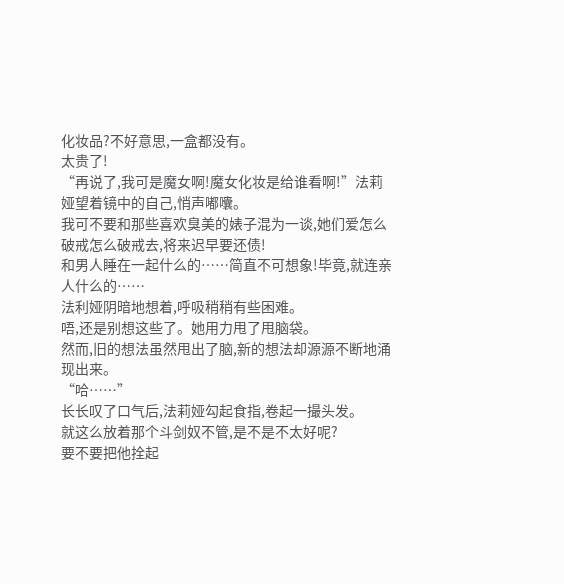化妆品?不好意思,一盒都没有。
太贵了!
“再说了,我可是魔女啊!魔女化妆是给谁看啊!”法莉娅望着镜中的自己,悄声嘟囔。
我可不要和那些喜欢臭美的婊子混为一谈,她们爱怎么破戒怎么破戒去,将来迟早要还债!
和男人睡在一起什么的……简直不可想象!毕竟,就连亲人什么的……
法利娅阴暗地想着,呼吸稍稍有些困难。
唔,还是别想这些了。她用力甩了甩脑袋。
然而,旧的想法虽然甩出了脑,新的想法却源源不断地涌现出来。
“哈……”
长长叹了口气后,法莉娅勾起食指,卷起一撮头发。
就这么放着那个斗剑奴不管,是不是不太好呢?
要不要把他拴起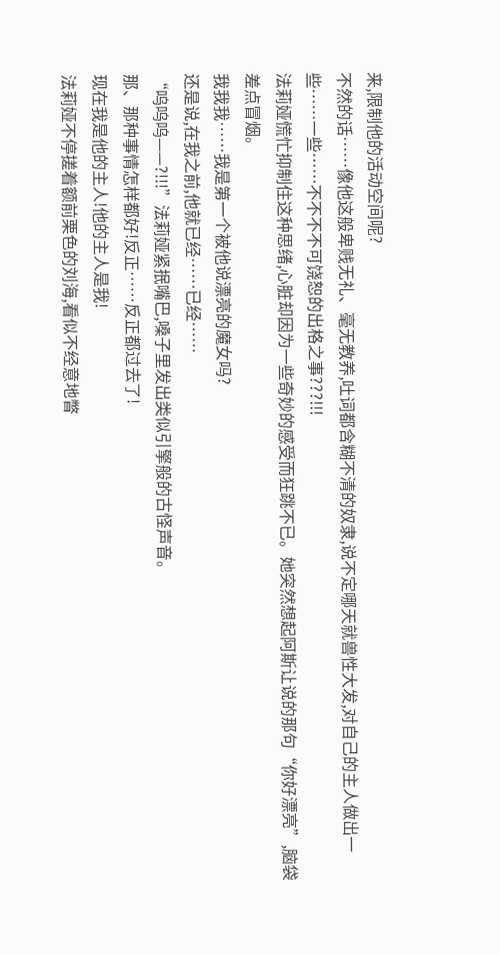来,限制他的活动空间呢?
不然的话……像他这般卑贱无礼、毫无教养,吐词都含糊不清的奴隶,说不定哪天就兽性大发,对自己的主人做出一些……一些……不不不不可饶恕的出格之事???!!!
法莉娅慌忙抑制住这种思绪,心脏却因为一些奇妙的感受而狂跳不已。她突然想起阿斯让说的那句“你好漂亮”,脑袋差点冒烟。
我我我……我是第一个被他说漂亮的魔女吗?
还是说,在我之前,他就已经……已经……
“呜呜呜——?!!!”法莉娅紧抿嘴巴,嗓子里发出类似引擎般的古怪声音。
那、那种事情怎样都好!反正……反正都过去了!
现在我是他的主人!他的主人是我!
法莉娅不停搓着额前栗色的刘海,看似不经意地瞥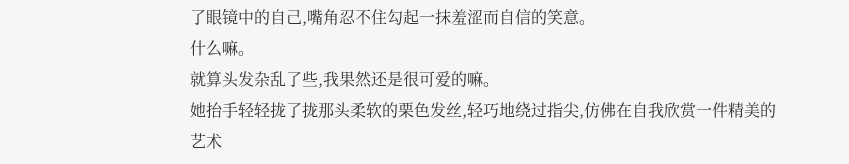了眼镜中的自己,嘴角忍不住勾起一抹羞涩而自信的笑意。
什么嘛。
就算头发杂乱了些,我果然还是很可爱的嘛。
她抬手轻轻拢了拢那头柔软的栗色发丝,轻巧地绕过指尖,仿佛在自我欣赏一件精美的艺术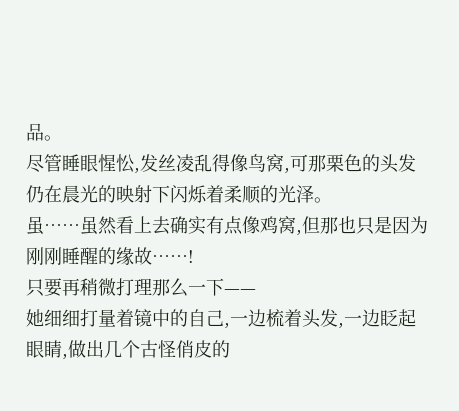品。
尽管睡眼惺忪,发丝凌乱得像鸟窝,可那栗色的头发仍在晨光的映射下闪烁着柔顺的光泽。
虽……虽然看上去确实有点像鸡窝,但那也只是因为刚刚睡醒的缘故……!
只要再稍微打理那么一下——
她细细打量着镜中的自己,一边梳着头发,一边眨起眼睛,做出几个古怪俏皮的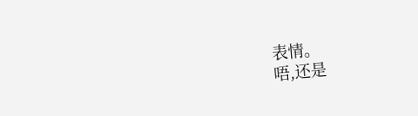表情。
唔,还是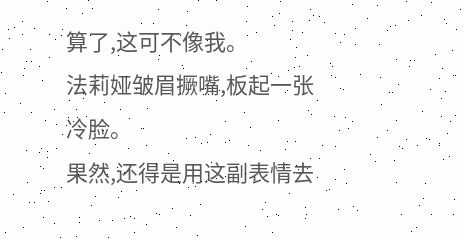算了,这可不像我。
法莉娅皱眉撅嘴,板起一张冷脸。
果然,还得是用这副表情去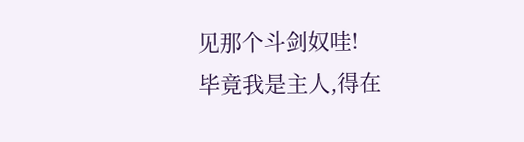见那个斗剑奴哇!
毕竟我是主人,得在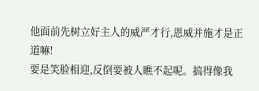他面前先树立好主人的威严才行,恩威并施才是正道嘛!
要是笑脸相迎,反倒要被人瞧不起呢。搞得像我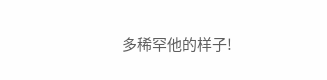多稀罕他的样子!